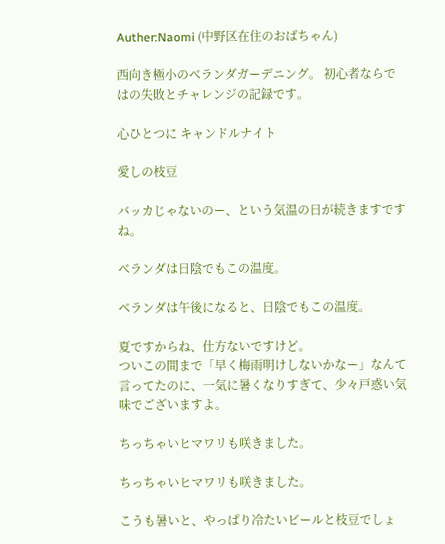Auther:Naomi (中野区在住のおばちゃん)

西向き極小のベランダガーデニング。 初心者ならではの失敗とチャレンジの記録です。

心ひとつに キャンドルナイト

愛しの枝豆

バッカじゃないのー、という気温の日が続きますですね。

ベランダは日陰でもこの温度。

ベランダは午後になると、日陰でもこの温度。

夏ですからね、仕方ないですけど。
ついこの間まで「早く梅雨明けしないかなー」なんて言ってたのに、一気に暑くなりすぎて、少々戸惑い気味でございますよ。

ちっちゃいヒマワリも咲きました。

ちっちゃいヒマワリも咲きました。

こうも暑いと、やっぱり冷たいビールと枝豆でしょ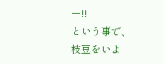ー!!
という事で、枝豆をいよ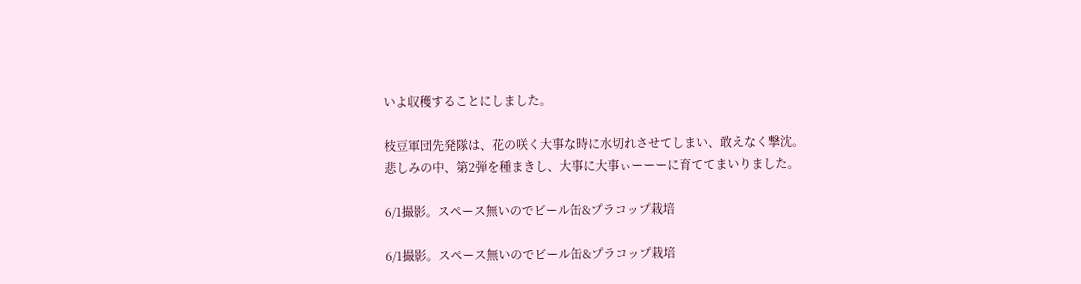いよ収穫することにしました。

枝豆軍団先発隊は、花の咲く大事な時に水切れさせてしまい、敢えなく撃沈。
悲しみの中、第2弾を種まきし、大事に大事ぃーーーに育ててまいりました。

6/1撮影。スペース無いのでビール缶&プラコップ栽培

6/1撮影。スペース無いのでビール缶&プラコップ栽培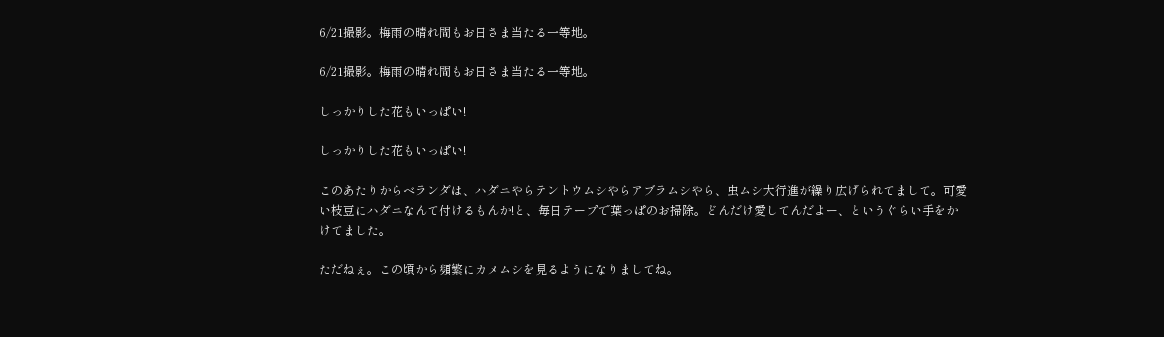6/21撮影。梅雨の晴れ間もお日さま当たる一等地。

6/21撮影。梅雨の晴れ間もお日さま当たる一等地。

しっかりした花もいっぱい!

しっかりした花もいっぱい!

このあたりからベランダは、ハダニやらテントウムシやらアブラムシやら、虫ムシ大行進が繰り広げられてまして。可愛い枝豆にハダニなんて付けるもんか!と、毎日テープで葉っぱのお掃除。どんだけ愛してんだよー、というぐらい手をかけてました。

ただねぇ。この頃から頻繁にカメムシを見るようになりましてね。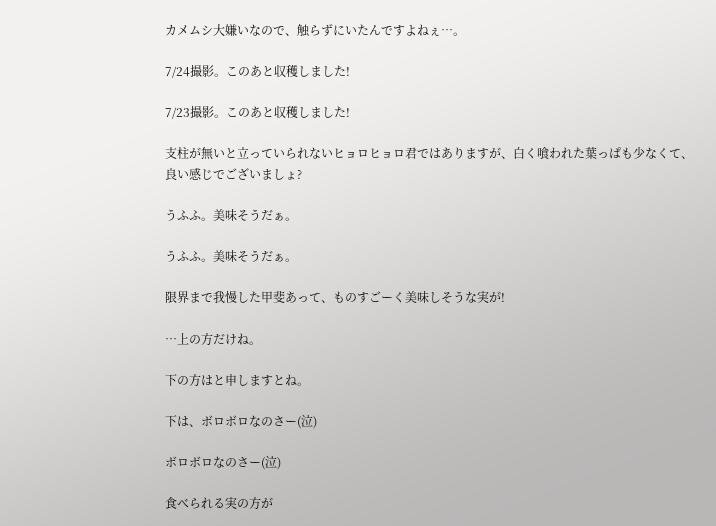カメムシ大嫌いなので、触らずにいたんですよねぇ…。

7/24撮影。このあと収穫しました!

7/23撮影。このあと収穫しました!

支柱が無いと立っていられないヒョロヒョロ君ではありますが、白く喰われた葉っぱも少なくて、良い感じでございましょ?

うふふ。美味そうだぁ。

うふふ。美味そうだぁ。

限界まで我慢した甲斐あって、ものすごーく美味しそうな実が!

…上の方だけね。

下の方はと申しますとね。

下は、ボロボロなのさー(泣)

ボロボロなのさー(泣)

食べられる実の方が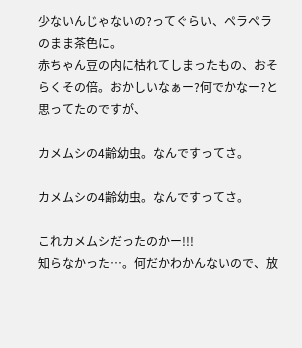少ないんじゃないの?ってぐらい、ペラペラのまま茶色に。
赤ちゃん豆の内に枯れてしまったもの、おそらくその倍。おかしいなぁー?何でかなー?と思ってたのですが、

カメムシの4齢幼虫。なんですってさ。

カメムシの4齢幼虫。なんですってさ。

これカメムシだったのかー!!!
知らなかった…。何だかわかんないので、放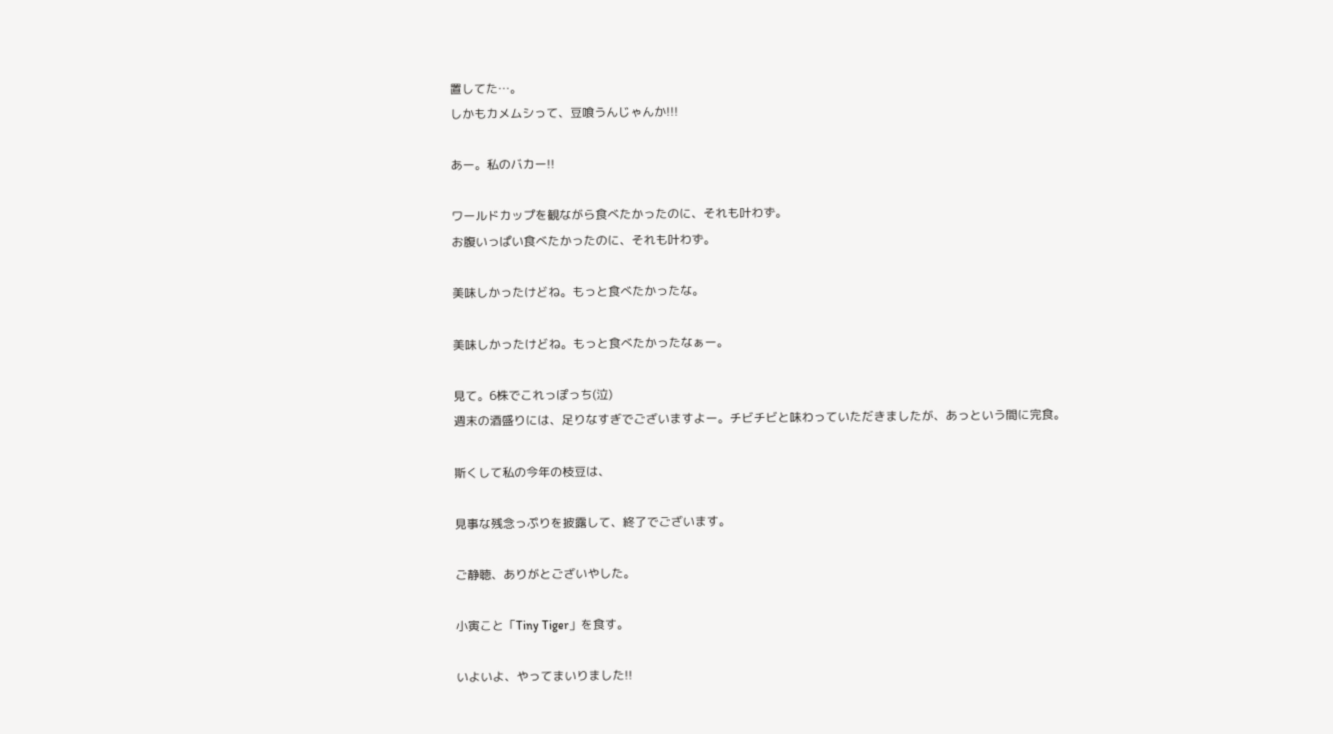置してた…。
しかもカメムシって、豆喰うんじゃんか!!!

あー。私のバカー!!

ワールドカップを観ながら食べたかったのに、それも叶わず。
お腹いっぱい食べたかったのに、それも叶わず。

美味しかったけどね。もっと食べたかったな。

美味しかったけどね。もっと食べたかったなぁー。

見て。6株でこれっぽっち(泣)
週末の酒盛りには、足りなすぎでございますよー。チビチビと味わっていただきましたが、あっという間に完食。

斯くして私の今年の枝豆は、

見事な残念っぷりを披露して、終了でございます。

ご静聴、ありがとございやした。

小寅こと「Tiny Tiger」を食す。

いよいよ、やってまいりました!!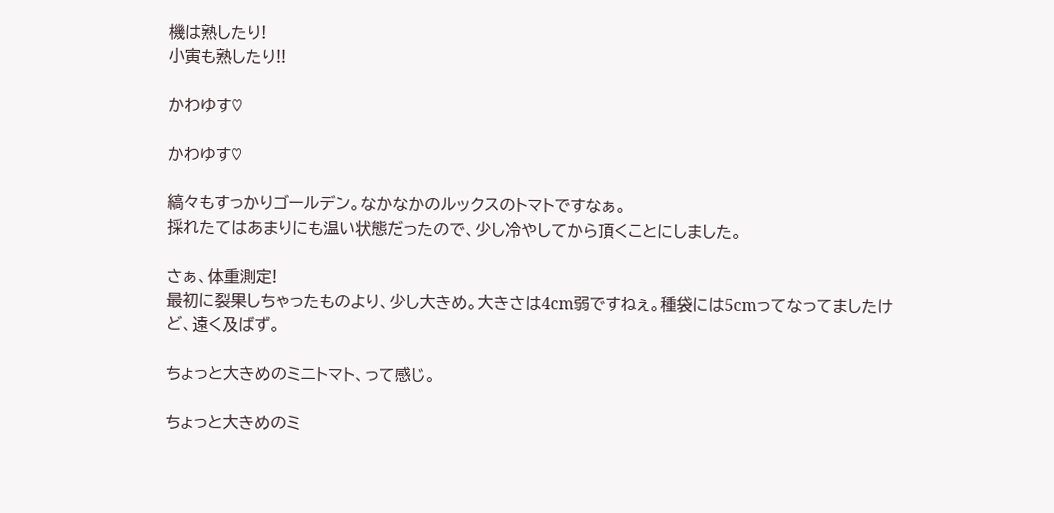機は熟したり!
小寅も熟したり!!

かわゆす♡

かわゆす♡

縞々もすっかりゴールデン。なかなかのルックスのトマトですなぁ。
採れたてはあまりにも温い状態だったので、少し冷やしてから頂くことにしました。

さぁ、体重測定!
最初に裂果しちゃったものより、少し大きめ。大きさは4cm弱ですねぇ。種袋には5cmってなってましたけど、遠く及ばず。

ちょっと大きめのミニトマト、って感じ。

ちょっと大きめのミ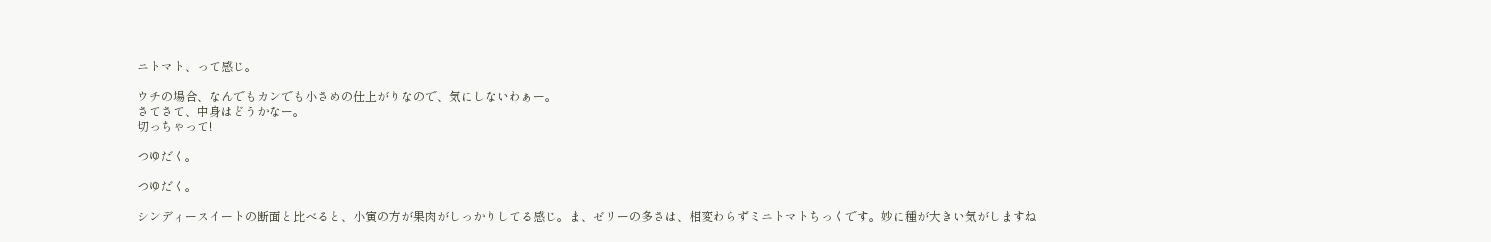ニトマト、って感じ。

ウチの場合、なんでもカンでも小さめの仕上がりなので、気にしないわぁー。
さてさて、中身はどうかなー。
切っちゃって!

つゆだく。

つゆだく。

シンディースイートの断面と比べると、小寅の方が果肉がしっかりしてる感じ。ま、ゼリーの多さは、相変わらずミニトマトちっくです。妙に種が大きい気がしますね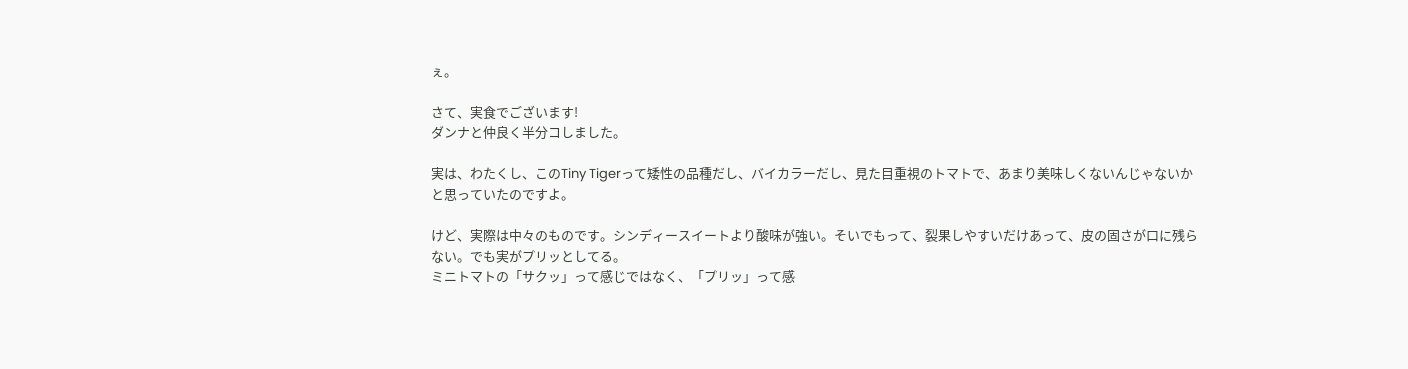ぇ。

さて、実食でございます!
ダンナと仲良く半分コしました。

実は、わたくし、このTiny Tigerって矮性の品種だし、バイカラーだし、見た目重視のトマトで、あまり美味しくないんじゃないかと思っていたのですよ。

けど、実際は中々のものです。シンディースイートより酸味が強い。そいでもって、裂果しやすいだけあって、皮の固さが口に残らない。でも実がプリッとしてる。
ミニトマトの「サクッ」って感じではなく、「プリッ」って感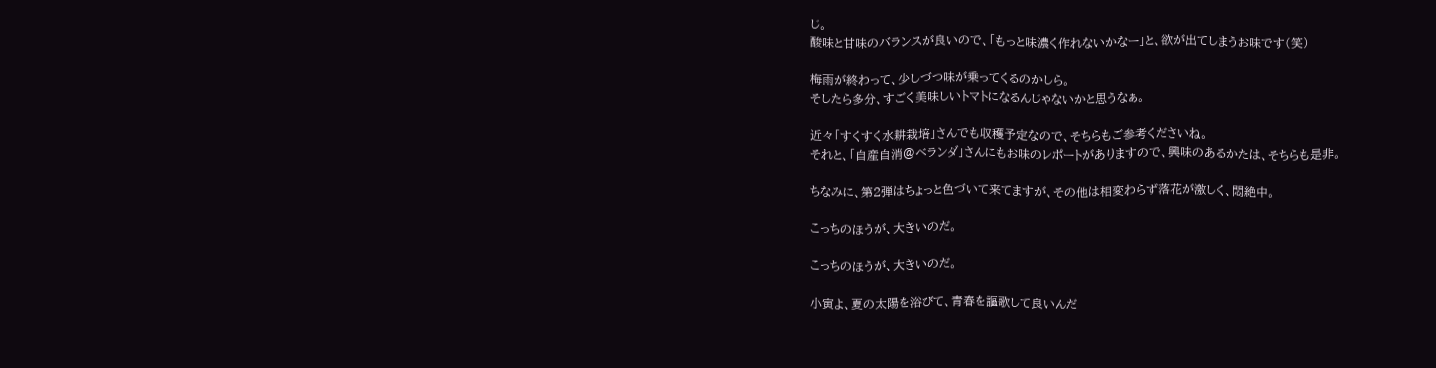じ。
酸味と甘味のバランスが良いので、「もっと味濃く作れないかなー」と、欲が出てしまうお味です(笑)

梅雨が終わって、少しづつ味が乗ってくるのかしら。
そしたら多分、すごく美味しいトマトになるんじゃないかと思うなぁ。

近々「すくすく水耕栽培」さんでも収穫予定なので、そちらもご参考くださいね。
それと、「自産自消@ベランダ」さんにもお味のレポートがありますので、興味のあるかたは、そちらも是非。

ちなみに、第2弾はちょっと色づいて来てますが、その他は相変わらず落花が激しく、悶絶中。

こっちのほうが、大きいのだ。

こっちのほうが、大きいのだ。

小寅よ、夏の太陽を浴びて、青春を謳歌して良いんだ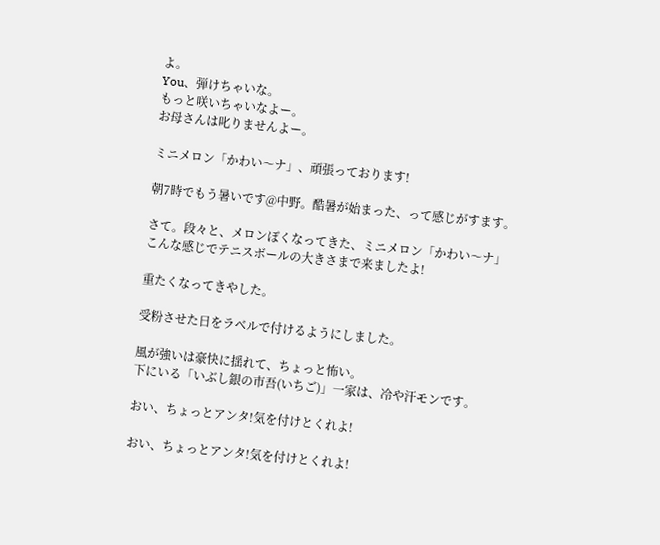よ。
You、弾けちゃいな。
もっと咲いちゃいなよー。
お母さんは叱りませんよー。

ミニメロン「かわい〜ナ」、頑張っております!

朝7時でもう暑いです@中野。酷暑が始まった、って感じがすます。

さて。段々と、メロンぽくなってきた、ミニメロン「かわい〜ナ」
こんな感じでテニスボールの大きさまで来ましたよ!

重たくなってきやした。

受粉させた日をラベルで付けるようにしました。

風が強いは豪快に揺れて、ちょっと怖い。
下にいる「いぶし銀の市吾(いちご)」一家は、冷や汗モンです。

おい、ちょっとアンタ!気を付けとくれよ!

おい、ちょっとアンタ!気を付けとくれよ!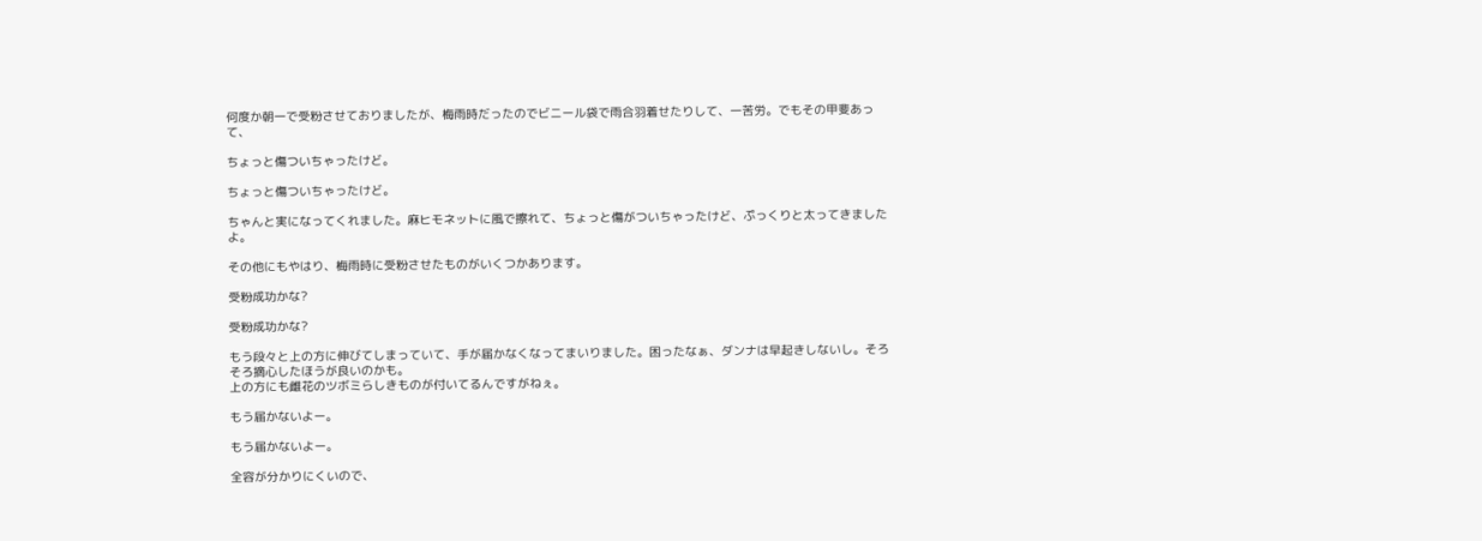何度か朝一で受粉させておりましたが、梅雨時だったのでビニール袋で雨合羽着せたりして、一苦労。でもその甲斐あって、

ちょっと傷ついちゃったけど。

ちょっと傷ついちゃったけど。

ちゃんと実になってくれました。麻ヒモネットに風で擦れて、ちょっと傷がついちゃったけど、ぷっくりと太ってきましたよ。

その他にもやはり、梅雨時に受粉させたものがいくつかあります。

受粉成功かな?

受粉成功かな?

もう段々と上の方に伸びてしまっていて、手が届かなくなってまいりました。困ったなぁ、ダンナは早起きしないし。そろそろ摘心したほうが良いのかも。
上の方にも雌花のツボミらしきものが付いてるんですがねぇ。

もう届かないよー。

もう届かないよー。

全容が分かりにくいので、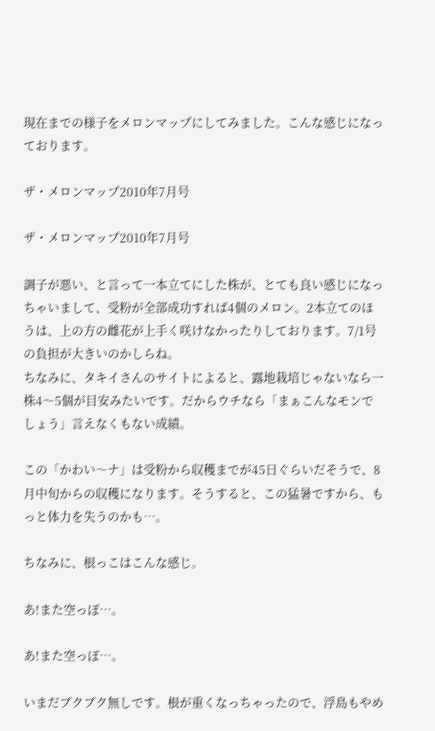現在までの様子をメロンマップにしてみました。こんな感じになっております。

ザ・メロンマップ2010年7月号

ザ・メロンマップ2010年7月号

調子が悪い、と言って一本立てにした株が、とても良い感じになっちゃいまして、受粉が全部成功すれば4個のメロン。2本立てのほうは、上の方の雌花が上手く咲けなかったりしております。7/1号の負担が大きいのかしらね。
ちなみに、タキイさんのサイトによると、露地栽培じゃないなら一株4〜5個が目安みたいです。だからウチなら「まぁこんなモンでしょう」言えなくもない成績。

この「かわい〜ナ」は受粉から収穫までが45日ぐらいだそうで、8月中旬からの収穫になります。そうすると、この猛暑ですから、もっと体力を失うのかも…。

ちなみに、根っこはこんな感じ。

あ!また空っぽ…。

あ!また空っぽ…。

いまだブクブク無しです。根が重くなっちゃったので、浮島もやめ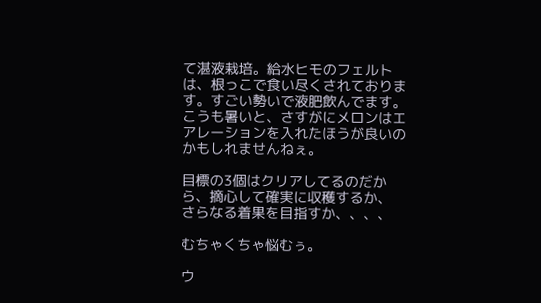て湛液栽培。給水ヒモのフェルトは、根っこで食い尽くされております。すごい勢いで液肥飲んでます。
こうも暑いと、さすがにメロンはエアレーションを入れたほうが良いのかもしれませんねぇ。

目標の3個はクリアしてるのだから、摘心して確実に収穫するか、
さらなる着果を目指すか、、、、

むちゃくちゃ悩むぅ。

ウ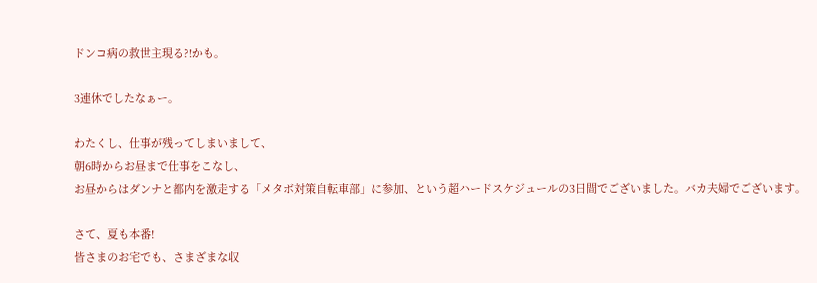ドンコ病の救世主現る?!かも。

3連休でしたなぁー。

わたくし、仕事が残ってしまいまして、
朝6時からお昼まで仕事をこなし、
お昼からはダンナと都内を激走する「メタボ対策自転車部」に参加、という超ハードスケジュールの3日間でございました。バカ夫婦でございます。

さて、夏も本番!
皆さまのお宅でも、さまざまな収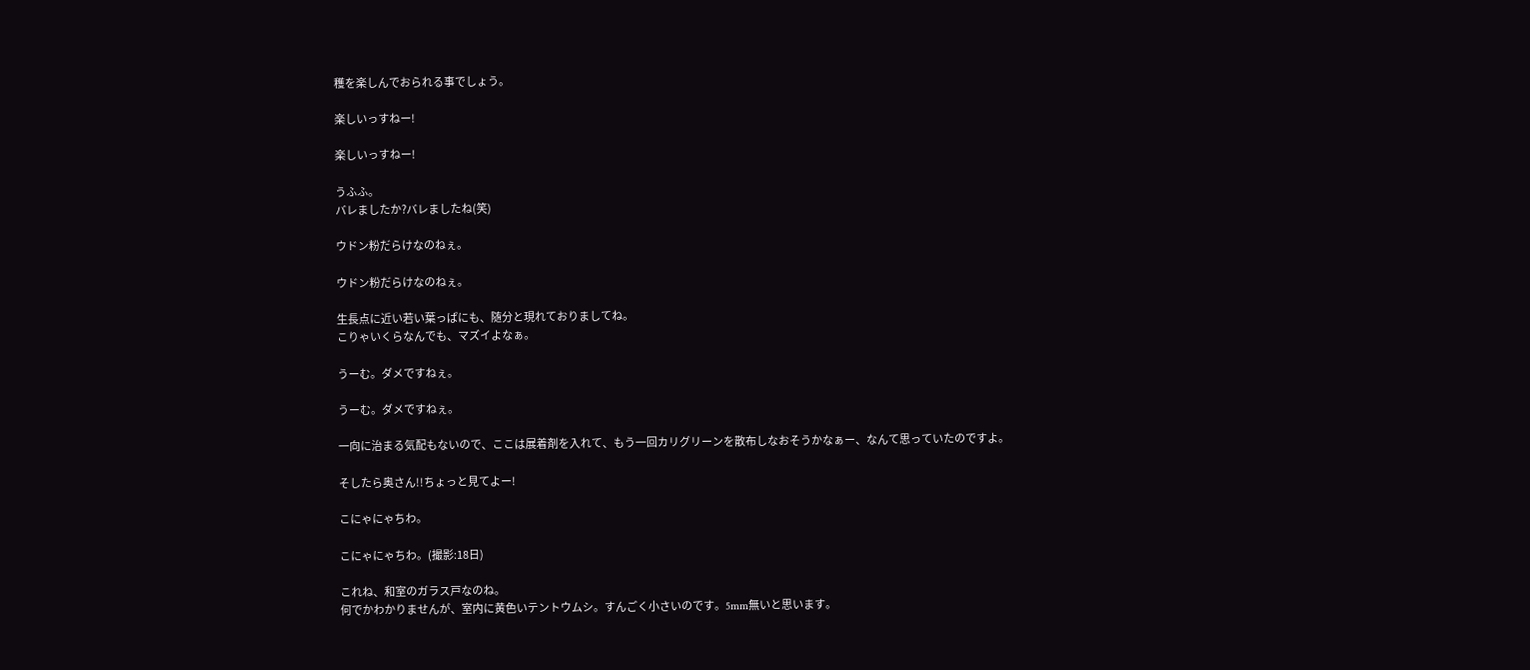穫を楽しんでおられる事でしょう。

楽しいっすねー!

楽しいっすねー!

うふふ。
バレましたか?バレましたね(笑)

ウドン粉だらけなのねぇ。

ウドン粉だらけなのねぇ。

生長点に近い若い葉っぱにも、随分と現れておりましてね。
こりゃいくらなんでも、マズイよなぁ。

うーむ。ダメですねぇ。

うーむ。ダメですねぇ。

一向に治まる気配もないので、ここは展着剤を入れて、もう一回カリグリーンを散布しなおそうかなぁー、なんて思っていたのですよ。

そしたら奥さん!!ちょっと見てよー!

こにゃにゃちわ。

こにゃにゃちわ。(撮影:18日)

これね、和室のガラス戸なのね。
何でかわかりませんが、室内に黄色いテントウムシ。すんごく小さいのです。5mm無いと思います。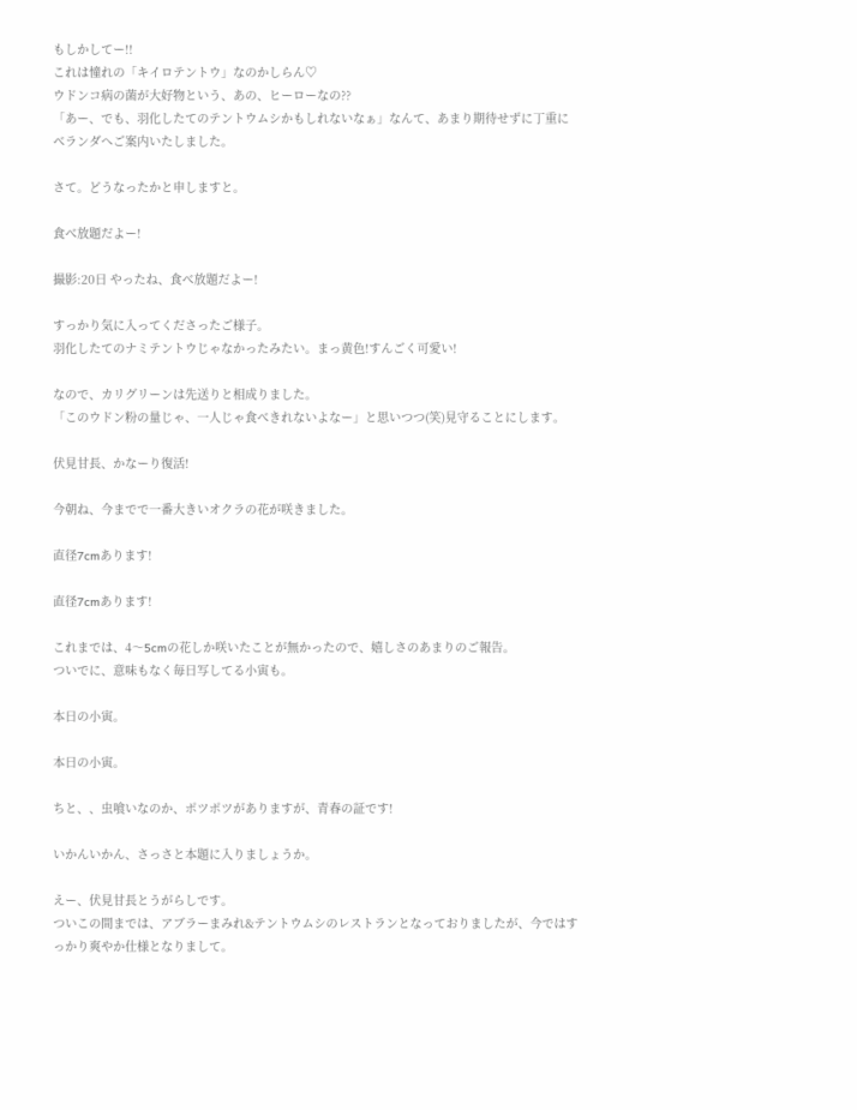もしかしてー!!
これは憧れの「キイロテントウ」なのかしらん♡
ウドンコ病の菌が大好物という、あの、ヒーローなの??
「あー、でも、羽化したてのテントウムシかもしれないなぁ」なんて、あまり期待せずに丁重にベランダへご案内いたしました。

さて。どうなったかと申しますと。

食べ放題だよー!

撮影:20日 やったね、食べ放題だよー!

すっかり気に入ってくださったご様子。
羽化したてのナミテントウじゃなかったみたい。まっ黄色!すんごく可愛い!

なので、カリグリーンは先送りと相成りました。
「このウドン粉の量じゃ、一人じゃ食べきれないよなー」と思いつつ(笑)見守ることにします。

伏見甘長、かなーり復活!

今朝ね、今までで一番大きいオクラの花が咲きました。

直径7cmあります!

直径7cmあります!

これまでは、4〜5cmの花しか咲いたことが無かったので、嬉しさのあまりのご報告。
ついでに、意味もなく毎日写してる小寅も。

本日の小寅。

本日の小寅。

ちと、、虫喰いなのか、ポツポツがありますが、青春の証です!

いかんいかん、さっさと本題に入りましょうか。

えー、伏見甘長とうがらしです。
ついこの間までは、アブラーまみれ&テントウムシのレストランとなっておりましたが、今ではすっかり爽やか仕様となりまして。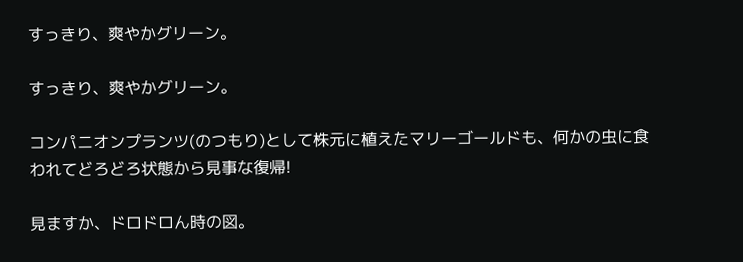すっきり、爽やかグリーン。

すっきり、爽やかグリーン。

コンパニオンプランツ(のつもり)として株元に植えたマリーゴールドも、何かの虫に食われてどろどろ状態から見事な復帰!

見ますか、ドロドロん時の図。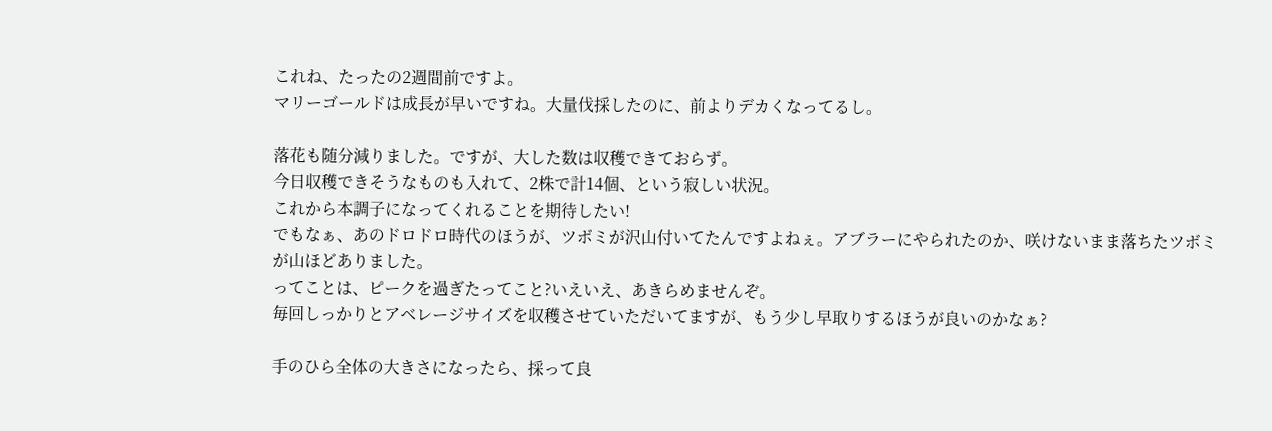これね、たったの2週間前ですよ。
マリーゴールドは成長が早いですね。大量伐採したのに、前よりデカくなってるし。

落花も随分減りました。ですが、大した数は収穫できておらず。
今日収穫できそうなものも入れて、2株で計14個、という寂しい状況。
これから本調子になってくれることを期待したい!
でもなぁ、あのドロドロ時代のほうが、ツボミが沢山付いてたんですよねぇ。アブラーにやられたのか、咲けないまま落ちたツボミが山ほどありました。
ってことは、ピークを過ぎたってこと?いえいえ、あきらめませんぞ。
毎回しっかりとアベレージサイズを収穫させていただいてますが、もう少し早取りするほうが良いのかなぁ?

手のひら全体の大きさになったら、採って良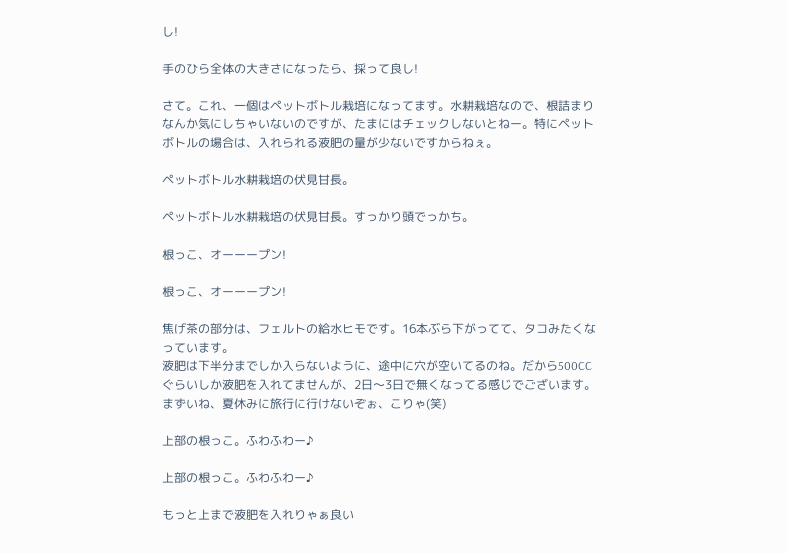し!

手のひら全体の大きさになったら、採って良し!

さて。これ、一個はペットボトル栽培になってます。水耕栽培なので、根詰まりなんか気にしちゃいないのですが、たまにはチェックしないとねー。特にペットボトルの場合は、入れられる液肥の量が少ないですからねぇ。

ペットボトル水耕栽培の伏見甘長。

ペットボトル水耕栽培の伏見甘長。すっかり頭でっかち。

根っこ、オーーープン!

根っこ、オーーープン!

焦げ茶の部分は、フェルトの給水ヒモです。16本ぶら下がってて、タコみたくなっています。
液肥は下半分までしか入らないように、途中に穴が空いてるのね。だから500CCぐらいしか液肥を入れてませんが、2日〜3日で無くなってる感じでございます。まずいね、夏休みに旅行に行けないぞぉ、こりゃ(笑)

上部の根っこ。ふわふわー♪

上部の根っこ。ふわふわー♪

もっと上まで液肥を入れりゃぁ良い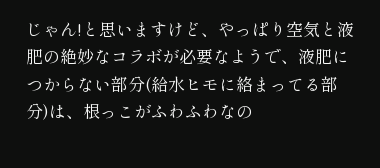じゃん!と思いますけど、やっぱり空気と液肥の絶妙なコラボが必要なようで、液肥につからない部分(給水ヒモに絡まってる部分)は、根っこがふわふわなの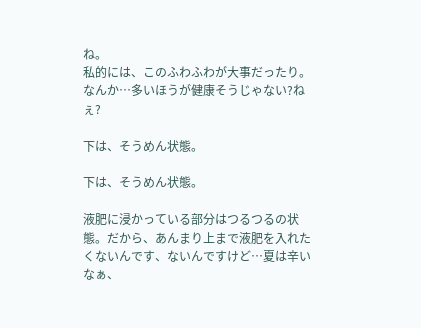ね。
私的には、このふわふわが大事だったり。なんか…多いほうが健康そうじゃない?ねぇ?

下は、そうめん状態。

下は、そうめん状態。

液肥に浸かっている部分はつるつるの状態。だから、あんまり上まで液肥を入れたくないんです、ないんですけど…夏は辛いなぁ、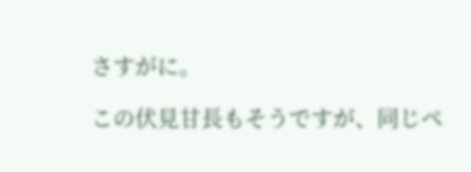さすがに。

この伏見甘長もそうですが、同じペ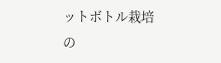ットボトル栽培の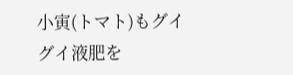小寅(トマト)もグイグイ液肥を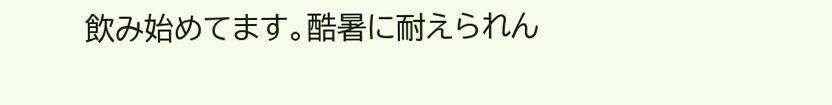飲み始めてます。酷暑に耐えられん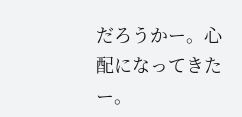だろうかー。心配になってきたー。